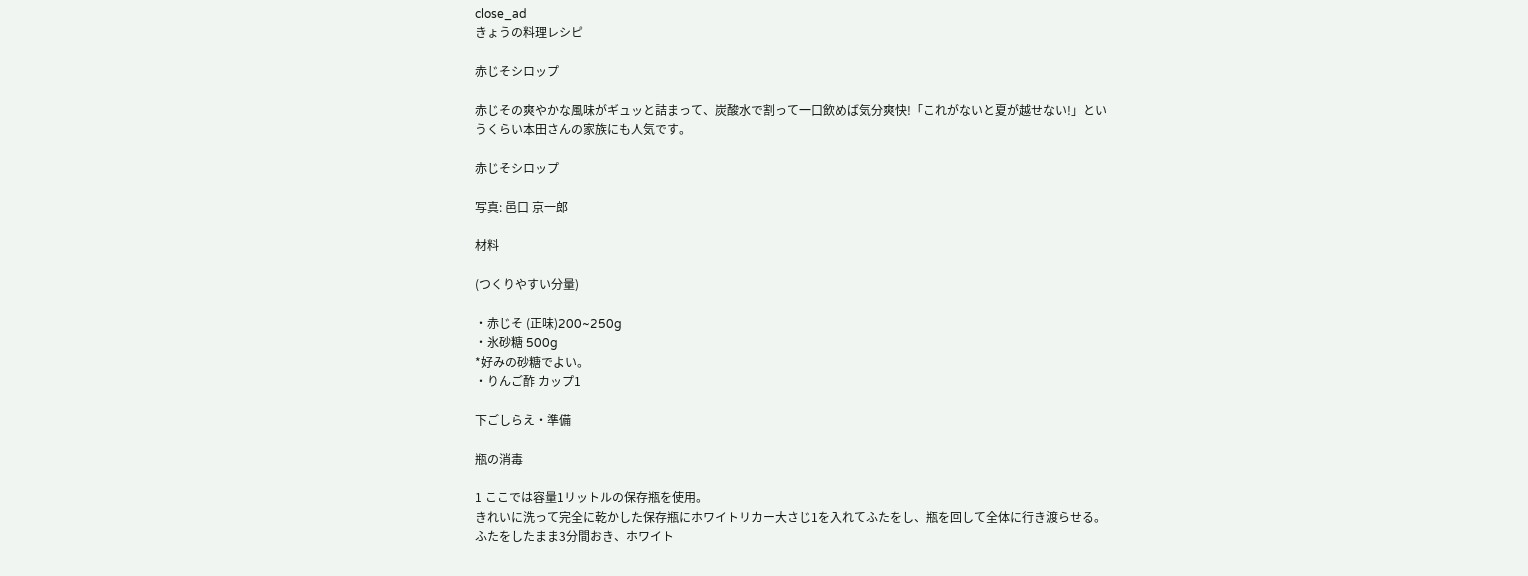close_ad
きょうの料理レシピ

赤じそシロップ

赤じその爽やかな風味がギュッと詰まって、炭酸水で割って㆒口飲めば気分爽快!「これがないと夏が越せない!」というくらい本田さんの家族にも人気です。

赤じそシロップ

写真: 邑口 京一郎

材料

(つくりやすい分量)

・赤じそ (正味)200~250g
・氷砂糖 500g
*好みの砂糖でよい。
・りんご酢 カップ1

下ごしらえ・準備

瓶の消毒

1 ここでは容量1リットルの保存瓶を使用。
きれいに洗って完全に乾かした保存瓶にホワイトリカー大さじ1を入れてふたをし、瓶を回して全体に行き渡らせる。ふたをしたまま3分間おき、ホワイト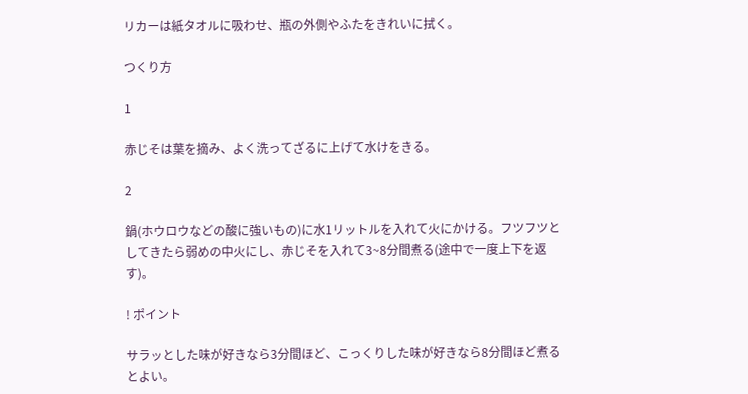リカーは紙タオルに吸わせ、瓶の外側やふたをきれいに拭く。

つくり方

1

赤じそは葉を摘み、よく洗ってざるに上げて水けをきる。

2

鍋(ホウロウなどの酸に強いもの)に水1リットルを入れて火にかける。フツフツとしてきたら弱めの中火にし、赤じそを入れて3~8分間煮る(途中で一度上下を返す)。

! ポイント

サラッとした味が好きなら3分間ほど、こっくりした味が好きなら8分間ほど煮るとよい。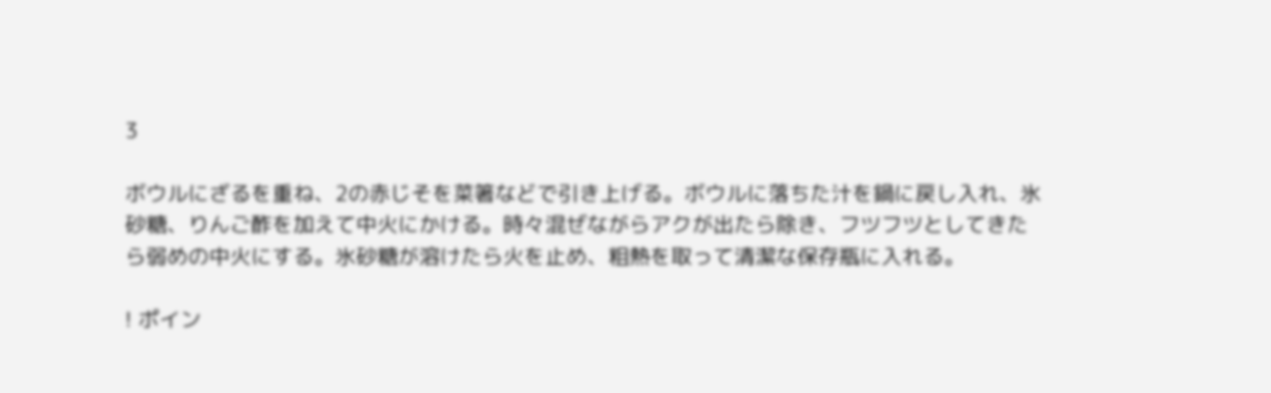3

ボウルにざるを重ね、2の赤じそを菜箸などで引き上げる。ボウルに落ちた汁を鍋に戻し入れ、氷砂糖、りんご酢を加えて中火にかける。時々混ぜながらアクが出たら除き、フツフツとしてきたら弱めの中火にする。氷砂糖が溶けたら火を止め、粗熱を取って清潔な保存瓶に入れる。

! ポイン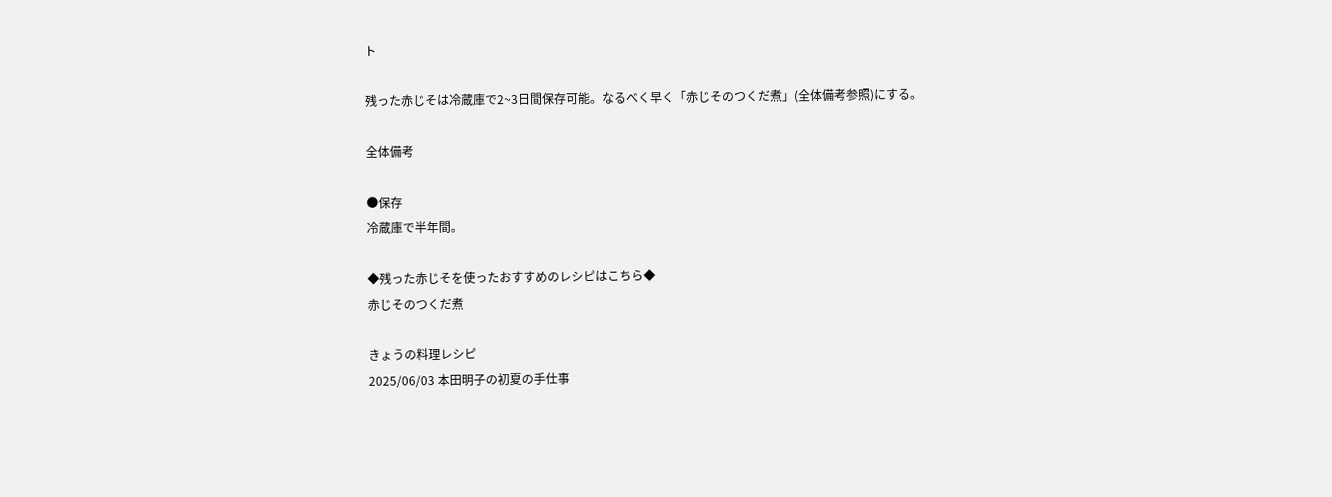ト

残った赤じそは冷蔵庫で2~3日間保存可能。なるべく早く「赤じそのつくだ煮」(全体備考参照)にする。

全体備考

●保存
冷蔵庫で半年間。

◆残った赤じそを使ったおすすめのレシピはこちら◆
赤じそのつくだ煮

きょうの料理レシピ
2025/06/03 本田明子の初夏の手仕事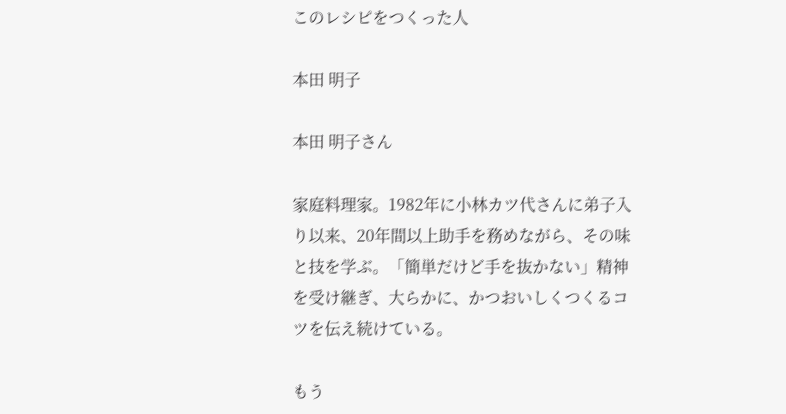このレシピをつくった人

本田 明子

本田 明子さん

家庭料理家。1982年に小林カツ代さんに弟子入り以来、20年間以上助手を務めながら、その味と技を学ぶ。「簡単だけど手を抜かない」精神を受け継ぎ、大らかに、かつおいしくつくるコツを伝え続けている。

もう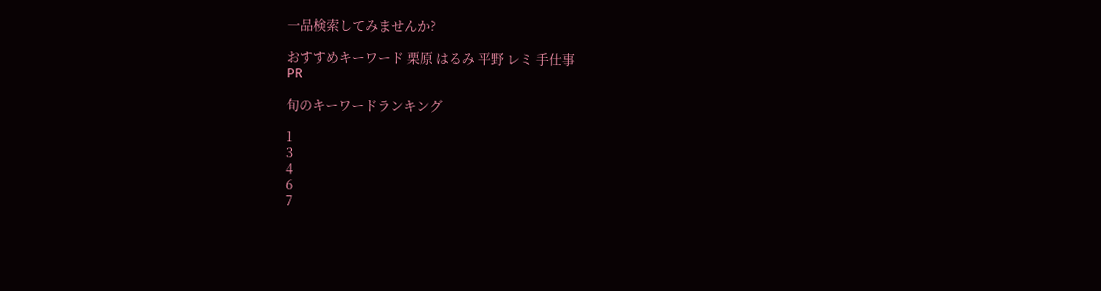一品検索してみませんか?

おすすめキーワード 栗原 はるみ 平野 レミ 手仕事
PR

旬のキーワードランキング

1
3
4
6
7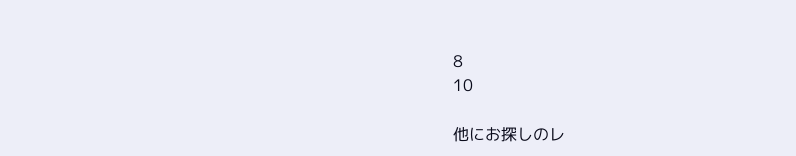8
10

他にお探しのレ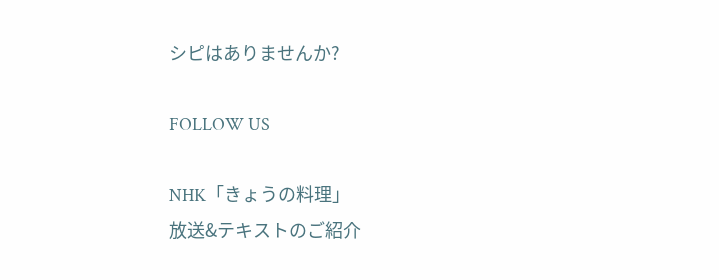シピはありませんか?

FOLLOW US

NHK「きょうの料理」
放送&テキストのご紹介